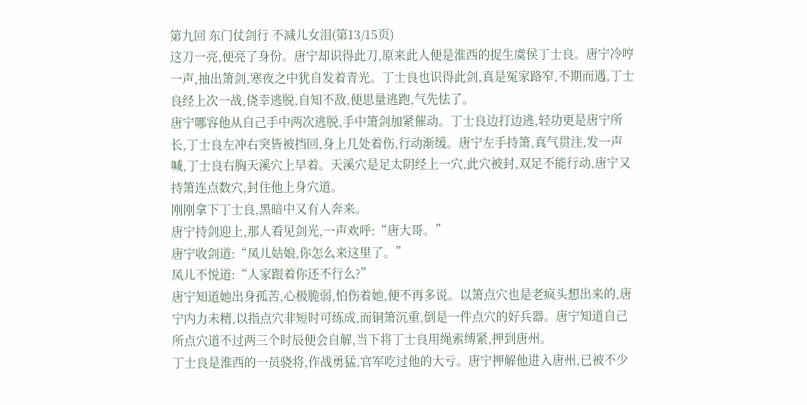第九回 东门仗剑行 不减儿女泪(第13/15页)
这刀一亮,便亮了身份。唐宁却识得此刀,原来此人便是淮西的捉生虞侯丁士良。唐宁冷哼一声,抽出箫剑,寒夜之中犹自发着青光。丁士良也识得此剑,真是冤家路窄,不期而遇,丁士良经上次一战,侥幸逃脱,自知不敌,便思量逃跑,气先怯了。
唐宁哪容他从自己手中两次逃脱,手中箫剑加紧催动。丁士良边打边逃,轻功更是唐宁所长,丁士良左冲右突皆被挡回,身上几处着伤,行动渐缓。唐宁左手持箫,真气贯注,发一声喊,丁士良右胸天溪穴上早着。天溪穴是足太阴经上一穴,此穴被封,双足不能行动,唐宁又持箫连点数穴,封住他上身穴道。
刚刚拿下丁士良,黑暗中又有人奔来。
唐宁持剑迎上,那人看见剑光,一声欢呼:“唐大哥。”
唐宁收剑道:“凤儿姑娘,你怎么来这里了。”
凤儿不悦道:“人家跟着你还不行么?”
唐宁知道她出身孤苦,心极脆弱,怕伤着她,便不再多说。以箫点穴也是老疯头想出来的,唐宁内力未精,以指点穴非短时可练成,而铜箫沉重,倒是一件点穴的好兵器。唐宁知道自己所点穴道不过两三个时辰便会自解,当下将丁士良用绳索缚紧,押到唐州。
丁士良是淮西的一员骁将,作战勇猛,官军吃过他的大亏。唐宁押解他进入唐州,已被不少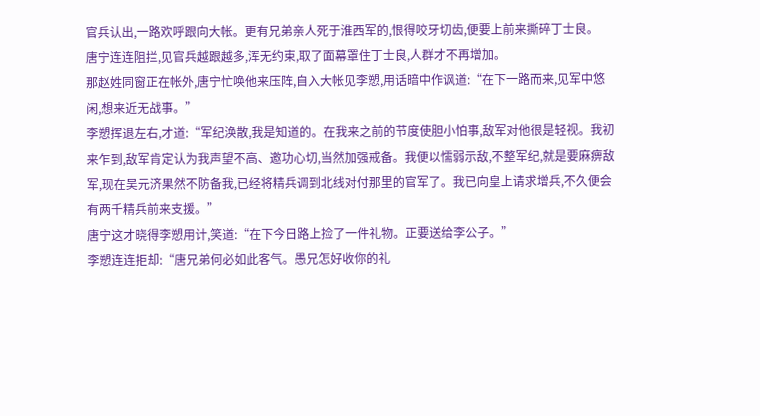官兵认出,一路欢呼跟向大帐。更有兄弟亲人死于淮西军的,恨得咬牙切齿,便要上前来撕碎丁士良。
唐宁连连阻拦,见官兵越跟越多,浑无约束,取了面幕罩住丁士良,人群才不再增加。
那赵姓同窗正在帐外,唐宁忙唤他来压阵,自入大帐见李愬,用话暗中作讽道:“在下一路而来,见军中悠闲,想来近无战事。”
李愬挥退左右,才道:“军纪涣散,我是知道的。在我来之前的节度使胆小怕事,敌军对他很是轻视。我初来乍到,敌军肯定认为我声望不高、邀功心切,当然加强戒备。我便以懦弱示敌,不整军纪,就是要麻痹敌军,现在吴元济果然不防备我,已经将精兵调到北线对付那里的官军了。我已向皇上请求增兵,不久便会有两千精兵前来支援。”
唐宁这才晓得李愬用计,笑道:“在下今日路上捡了一件礼物。正要送给李公子。”
李愬连连拒却:“唐兄弟何必如此客气。愚兄怎好收你的礼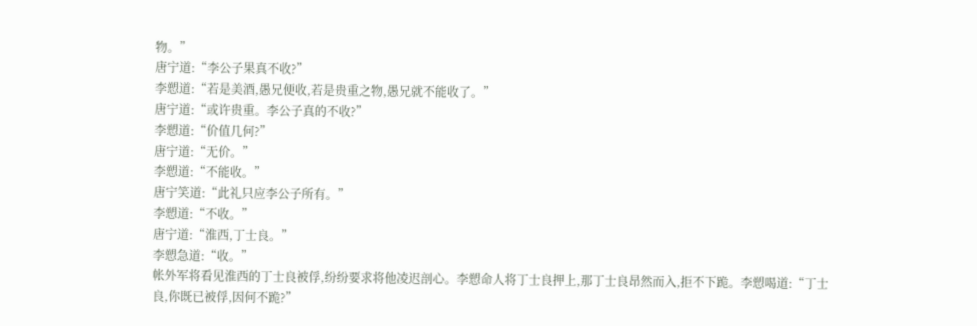物。”
唐宁道:“李公子果真不收?”
李愬道:“若是美酒,愚兄便收,若是贵重之物,愚兄就不能收了。”
唐宁道:“或许贵重。李公子真的不收?”
李愬道:“价值几何?”
唐宁道:“无价。”
李愬道:“不能收。”
唐宁笑道:“此礼只应李公子所有。”
李愬道:“不收。”
唐宁道:“淮西,丁士良。”
李愬急道:“收。”
帐外军将看见淮西的丁士良被俘,纷纷要求将他凌迟剖心。李愬命人将丁士良押上,那丁士良昂然而入,拒不下跪。李愬喝道:“丁士良,你既已被俘,因何不跪?”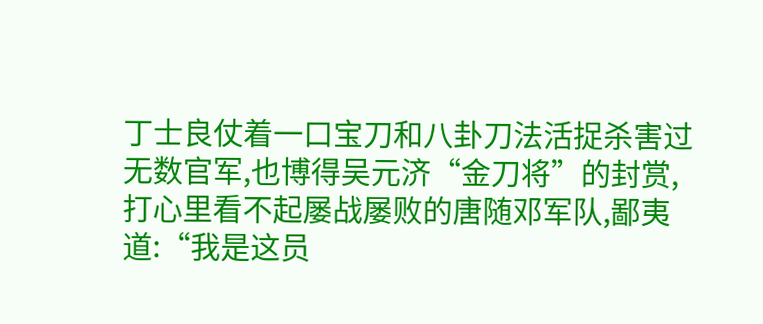丁士良仗着一口宝刀和八卦刀法活捉杀害过无数官军,也博得吴元济“金刀将”的封赏,打心里看不起屡战屡败的唐随邓军队,鄙夷道:“我是这员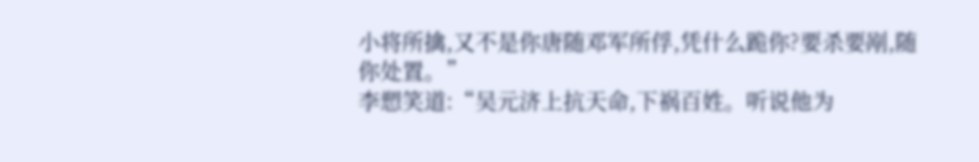小将所擒,又不是你唐随邓军所俘,凭什么跪你?要杀要剐,随你处置。”
李愬笑道:“吴元济上抗天命,下祸百姓。听说他为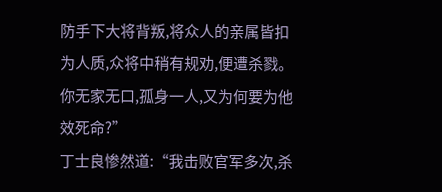防手下大将背叛,将众人的亲属皆扣为人质,众将中稍有规劝,便遭杀戮。你无家无口,孤身一人,又为何要为他效死命?”
丁士良惨然道:“我击败官军多次,杀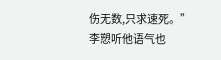伤无数,只求速死。”
李愬听他语气也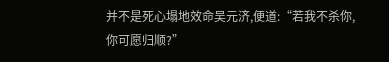并不是死心塌地效命吴元济,便道:“若我不杀你,你可愿归顺?”